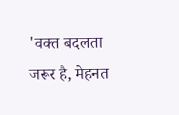'वक्त बदलता जरूर है, मेहनत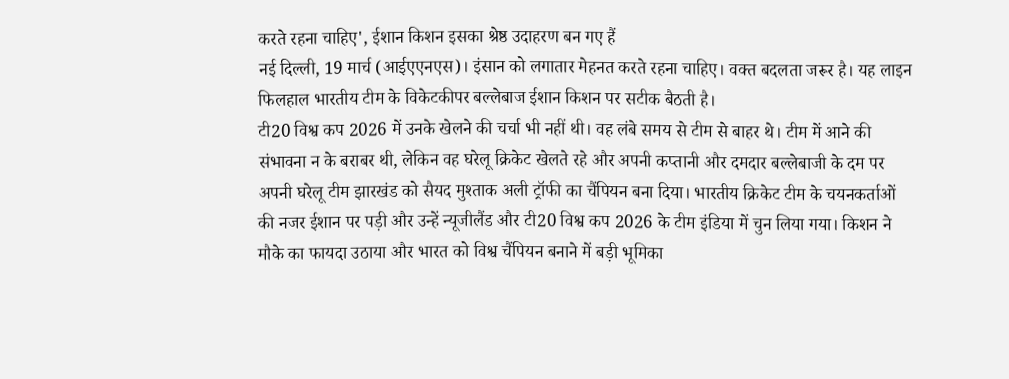करते रहना चाहिए', ईशान किशन इसका श्रेष्ठ उदाहरण बन गए हैं
नई दिल्ली, 19 मार्च (आईएएनएस)। इंसान को लगातार मेहनत करते रहना चाहिए। वक्त बदलता जरूर है। यह लाइन फिलहाल भारतीय टीम के विकेटकीपर बल्लेबाज ईशान किशन पर सटीक बैठती है।
टी20 विश्व कप 2026 में उनके खेलने की चर्चा भी नहीं थी। वह लंबे समय से टीम से बाहर थे। टीम में आने की संभावना न के बराबर थी, लेकिन वह घरेलू क्रिकेट खेलते रहे और अपनी कप्तानी और दमदार बल्लेबाजी के दम पर अपनी घरेलू टीम झारखंड को सैयद मुश्ताक अली ट्रॉफी का चैंपियन बना दिया। भारतीय क्रिकेट टीम के चयनकर्ताओं की नजर ईशान पर पड़ी और उन्हें न्यूजीलैंड और टी20 विश्व कप 2026 के टीम इंडिया में चुन लिया गया। किशन ने मौके का फायदा उठाया और भारत को विश्व चैंपियन बनाने में बड़ी भूमिका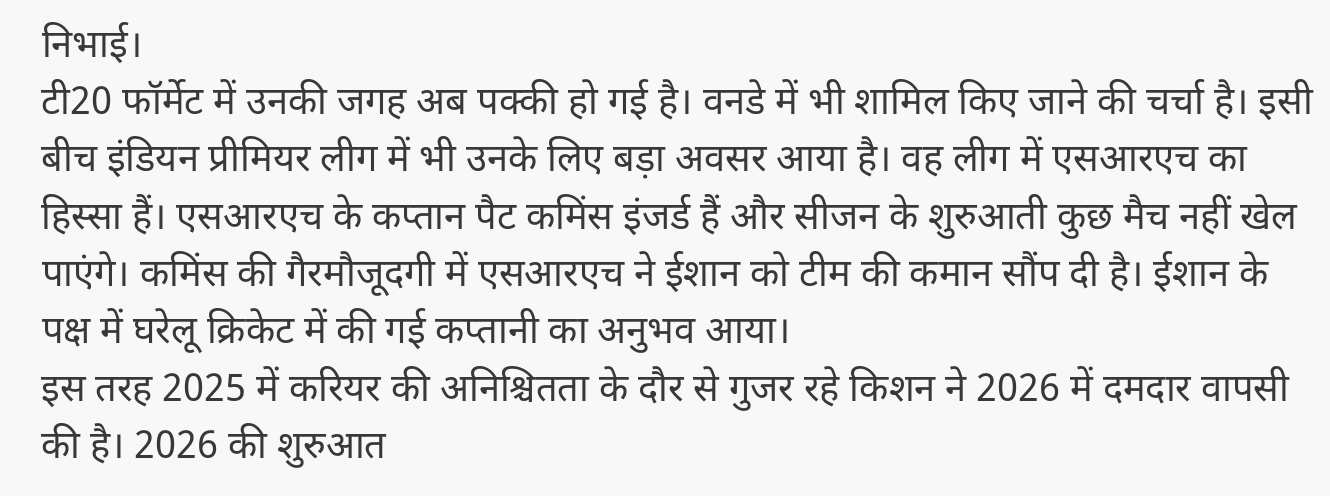निभाई।
टी20 फॉर्मेट में उनकी जगह अब पक्की हो गई है। वनडे में भी शामिल किए जाने की चर्चा है। इसी बीच इंडियन प्रीमियर लीग में भी उनके लिए बड़ा अवसर आया है। वह लीग में एसआरएच का हिस्सा हैं। एसआरएच के कप्तान पैट कमिंस इंजर्ड हैं और सीजन के शुरुआती कुछ मैच नहीं खेल पाएंगे। कमिंस की गैरमौजूदगी में एसआरएच ने ईशान को टीम की कमान सौंप दी है। ईशान के पक्ष में घरेलू क्रिकेट में की गई कप्तानी का अनुभव आया।
इस तरह 2025 में करियर की अनिश्चितता के दौर से गुजर रहे किशन ने 2026 में दमदार वापसी की है। 2026 की शुरुआत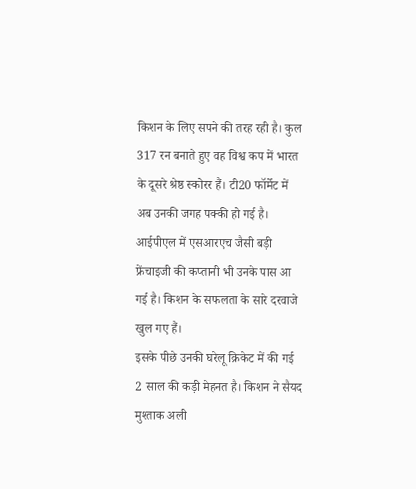किशन के लिए सपने की तरह रही है। कुल 317 रन बनाते हुए वह विश्व कप में भारत के दूसरे श्रेष्ठ स्कोरर हैं। टी20 फॉर्मेट में अब उनकी जगह पक्की हो गई है। आईपीएल में एसआरएच जैसी बड़ी फ्रेंचाइजी की कप्तानी भी उनके पास आ गई है। किशन के सफलता के सारे दरवाजे खुल गए हैं।
इसके पीछे उनकी घरेलू क्रिकेट में की गई 2 साल की कड़ी मेहनत है। किशन ने सैयद मुश्ताक अली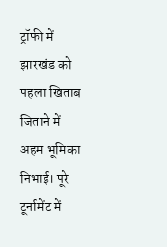ट्रॉफी में झारखंड को पहला खिताब जिताने में अहम भूमिका निभाई। पूरे टूर्नामेंट में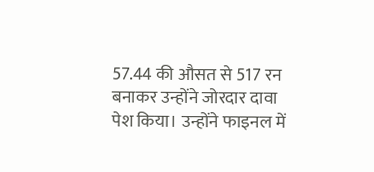57.44 की औसत से 517 रन बनाकर उन्होंने जोरदार दावा पेश किया। उन्होंने फाइनल में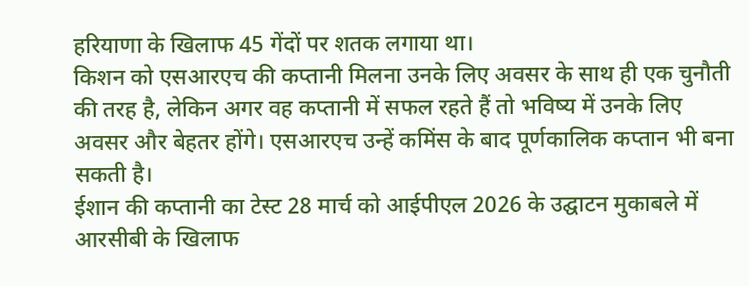हरियाणा के खिलाफ 45 गेंदों पर शतक लगाया था।
किशन को एसआरएच की कप्तानी मिलना उनके लिए अवसर के साथ ही एक चुनौती की तरह है, लेकिन अगर वह कप्तानी में सफल रहते हैं तो भविष्य में उनके लिए अवसर और बेहतर होंगे। एसआरएच उन्हें कमिंस के बाद पूर्णकालिक कप्तान भी बना सकती है।
ईशान की कप्तानी का टेस्ट 28 मार्च को आईपीएल 2026 के उद्घाटन मुकाबले में आरसीबी के खिलाफ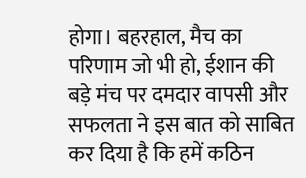होगा। बहरहाल, मैच का परिणाम जो भी हो, ईशान की बड़े मंच पर दमदार वापसी और सफलता ने इस बात को साबित कर दिया है कि हमें कठिन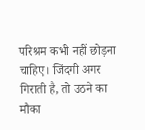परिश्रम कभी नहीं छोड़ना चाहिए। जिंदगी अगर गिराती है, तो उठने का मौका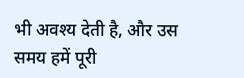भी अवश्य देती है, और उस समय हमें पूरी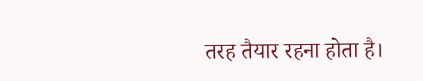तरह तैयार रहना होता है।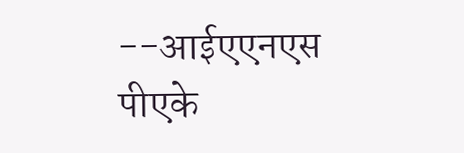--आईएएनएस
पीएके